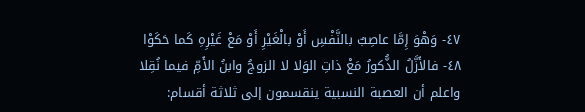٤٧- وَهْوَ إِمَّا عاصِبٌ بالنَّفْسِ أَوْ بالْغَيْرِ أَوْ مَعْ غَيْرِهِ كَما حَكَوْا
٤٨- فالأَزَّلُ الذُّكورُ مَعْ ذاتِ الوَلا لا الزوجُ وابنُ الأَمِّ فيما نُقِلا
واعلم أن العصبة النسبية ينقسمون إلى ثلاثة أقسام: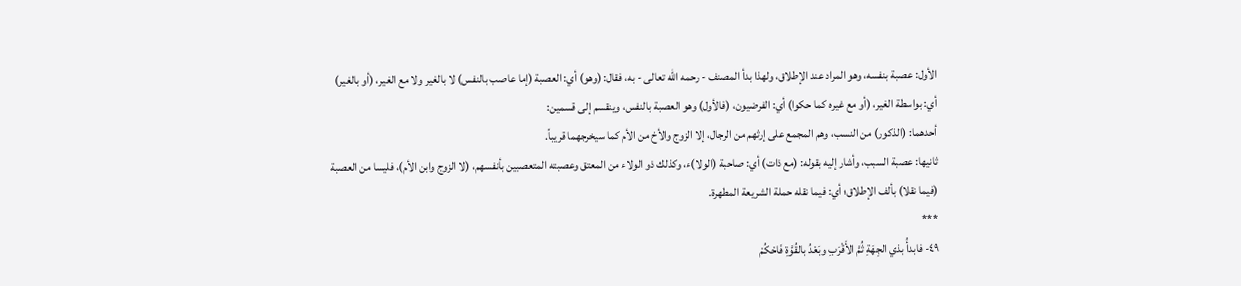الأول: عصبة بنفسه، وهو المراد عند الإطلاق، ولهذا بدأ المصنف - رحمه الله تعالى - به، فقال: (وهو) أي: العصبة (إما عاصب بالنفس) لا بالغير ولا مع الغير، (أو بالغير) أي: بواسطة الغير، (أو مع غيره كما حكوا) أي: الفرضيون، (فالأول) وهو العصبة بالنفس، وينقسم إلى قسمين:
أحدهما: (الذكور) من النسب، وهم المجمع على إرثهم من الرجال، إلا الزوج والأخ من الأم كما سيخرجهما قريباً.
ثانيها: عصبة السبب، وأشار إليه بقوله: (مع ذات) أي: صاحبة (الولا)ء، وكذلك ذو الولاء من المعتق وعصبته المتعصبين بأنفسهم، (لا الزوج وابن الأم)، فليسا من العصبة (فيما نقلا) بألف الإطلاق؛ أي: فيما نقله حملة الشريعة المطهرة.
***
٤٩- فابدأُ بذي الجِهَةِ ثُمَّ الأَقْرَبِ وبَعْدُ بالقُوَّةِ فَاحْكُمْ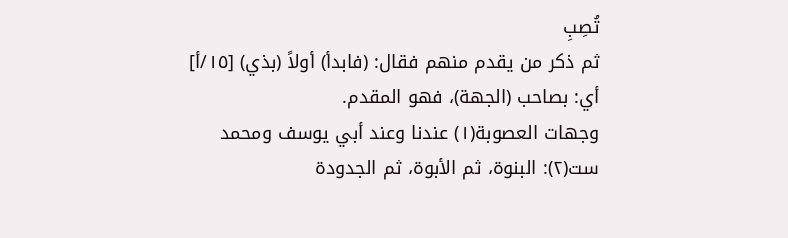تُصِبِ
ثم ذكر من يقدم منهم فقال: (فابدأ) أولاً (بذي) [١٥/أ] أي: بصاحب (الجهة)، فهو المقدم.
وجهات العصوبة(١) عندنا وعند أبي يوسف ومحمد ست(٢): البنوة، ثم الأبوة، ثم الجدودة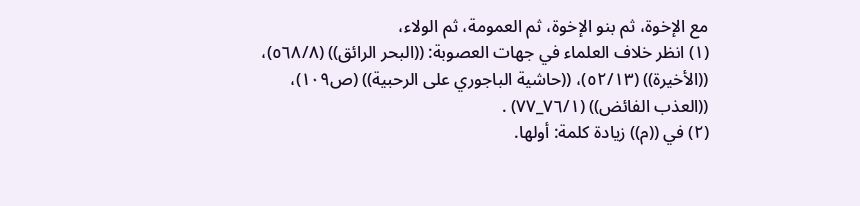مع الإخوة، ثم بنو الإخوة، ثم العمومة، ثم الولاء،
(١) انظر خلاف العلماء في جهات العصوبة: ((البحر الرائق)) (٥٦٨/٨)، ((الأخيرة)) (٥٢/١٣)، ((حاشية الباجوري على الرحبية)) (ص١٠٩)، ((العذب الفائض)) (٧٦/١_٧٧) .
(٢) في ((م)) زيادة كلمة: أولها.